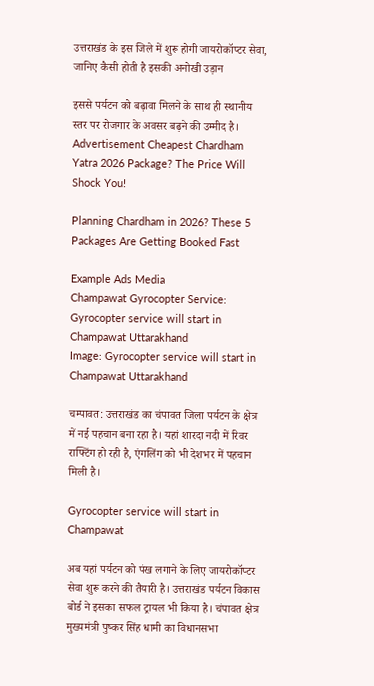उत्तराखंड के इस जिले में शुरू होगी जायरोकॉप्टर सेवा, जानिए कैसी होती है इसकी अनोखी उड़ान

इससे पर्यटन को बढ़ावा मिलने के साथ ही स्थानीय स्तर पर रोजगार के अवसर बढ़ने की उम्मीद है।
Advertisement Cheapest Chardham Yatra 2026 Package? The Price Will Shock You!

Planning Chardham in 2026? These 5 Packages Are Getting Booked Fast

Example Ads Media
Champawat Gyrocopter Service: Gyrocopter service will start in Champawat Uttarakhand
Image: Gyrocopter service will start in Champawat Uttarakhand

चम्पावत: उत्तराखंड का चंपावत जिला पर्यटन के क्षेत्र में नई पहचान बना रहा है। यहां शारदा नदी में रिवर राफ्टिंग हो रही है, एंगलिंग को भी देशभर में पहचान मिली है।

Gyrocopter service will start in Champawat

अब यहां पर्यटन को पंख लगाने के लिए जायरोकॉप्टर सेवा शुरू करने की तैयारी है। उत्तराखंड पर्यटन विकास बोर्ड ने इसका सफल ट्रायल भी किया है। चंपावत क्षेत्र मुख्यमंत्री पुष्कर सिंह धामी का विधानसभा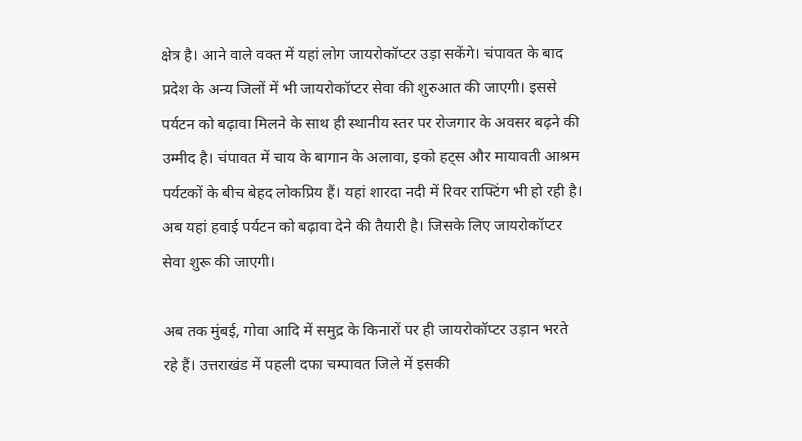क्षेत्र है। आने वाले वक्त में यहां लोग जायरोकॉप्टर उड़ा सकेंगे। चंपावत के बाद प्रदेश के अन्य जिलों में भी जायरोकॉप्टर सेवा की शुरुआत की जाएगी। इससे पर्यटन को बढ़ावा मिलने के साथ ही स्थानीय स्तर पर रोजगार के अवसर बढ़ने की उम्मीद है। चंपावत में चाय के बागान के अलावा, इको हट्स और मायावती आश्रम पर्यटकों के बीच बेहद लोकप्रिय हैं। यहां शारदा नदी में रिवर राफ्टिंग भी हो रही है। अब यहां हवाई पर्यटन को बढ़ावा देने की तैयारी है। जिसके लिए जायरोकॉप्टर सेवा शुरू की जाएगी।

अब तक मुंबई, गोवा आदि में समुद्र के किनारों पर ही जायरोकॉप्टर उड़ान भरते रहे हैं। उत्तराखंड में पहली दफा चम्पावत जिले में इसकी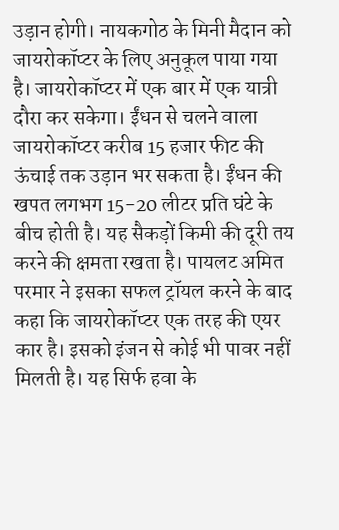उड़ान होगी। नायकगोठ के मिनी मैदान को जायरोकॉप्टर के लिए अनुकूल पाया गया है। जायरोकॉप्टर में एक बार में एक यात्री दौरा कर सकेगा। ईंधन से चलने वाला जायरोकॉप्टर करीब 15 हजार फीट की ऊंचाई तक उड़ान भर सकता है। ईंधन की खपत लगभग 15-20 लीटर प्रति घंटे के बीच होती है। यह सैकड़ों किमी की दूरी तय करने की क्षमता रखता है। पायलट अमित परमार ने इसका सफल ट्रॉयल करने के बाद कहा कि जायरोकॉप्टर एक तरह की एयर कार है। इसको इंजन से कोई भी पावर नहीं मिलती है। यह सिर्फ हवा के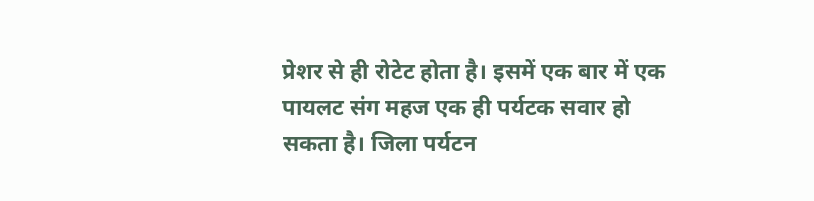प्रेशर से ही रोटेट होता है। इसमें एक बार में एक पायलट संग महज एक ही पर्यटक सवार हो सकता है। जिला पर्यटन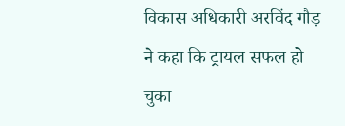विकास अधिकारी अरविंद गौड़ ने कहा कि ट्रायल सफल हो चुका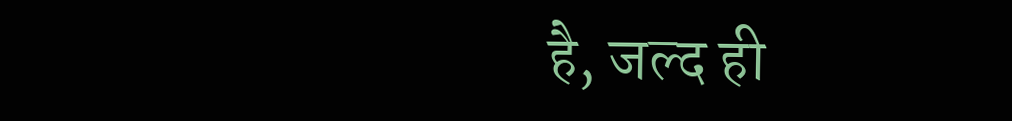है, जल्द ही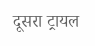दूसरा ट्रायल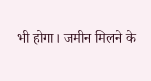भी होगा। जमीन मिलने के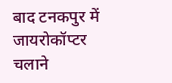बाद टनकपुर में जायरोकॉप्टर चलाने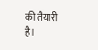की तैयारी है।